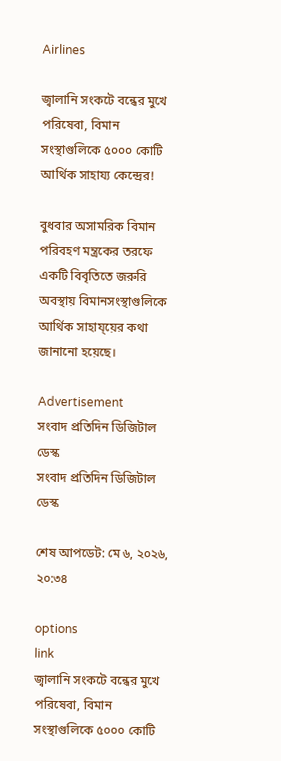Airlines

জ্বালানি সংকটে বন্ধের মুখে পরিষেবা, বিমান সংস্থাগুলিকে ৫০০০ কোটি আর্থিক সাহায্য কেন্দ্রের!

বুধবার অসামরিক বিমান পরিবহণ মন্ত্রকের তরফে একটি বিবৃতিতে জরুরি অবস্থায় বিমানসংস্থাগুলিকে আর্থিক সাহায্য়ের কথা জানানো হয়েছে।

Advertisement
সংবাদ প্রতিদিন ডিজিটাল ডেস্ক
সংবাদ প্রতিদিন ডিজিটাল ডেস্ক

শেষ আপডেট: মে ৬, ২০২৬, ২০:৩৪

options
link
জ্বালানি সংকটে বন্ধের মুখে পরিষেবা, বিমান সংস্থাগুলিকে ৫০০০ কোটি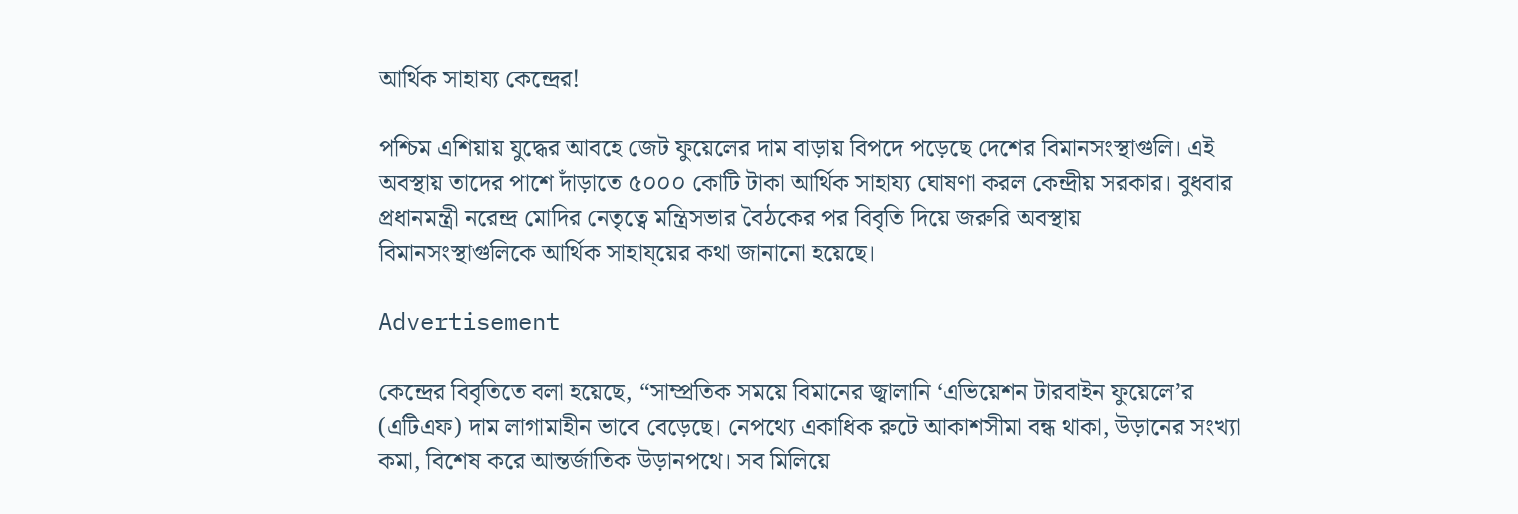আর্থিক সাহায্য কেন্দ্রের!

পশ্চিম এশিয়ায় যুদ্ধের আবহে জেট ফুয়েলের দাম বাড়ায় বিপদে পড়েছে দেশের বিমানসংস্থাগুলি। এই অবস্থায় তাদের পাশে দাঁড়াতে ৫০০০ কোটি টাকা আর্থিক সাহায্য ঘোষণা করল কেন্দ্রীয় সরকার। বুধবার প্রধানমন্ত্রী নরেন্দ্র মোদির নেতৃত্বে মন্ত্রিসভার বৈঠকের পর বিবৃতি দিয়ে জরুরি অবস্থায় বিমানসংস্থাগুলিকে আর্থিক সাহায্য়ের কথা জানানো হয়েছে।

Advertisement

কেন্দ্রের বিবৃতিতে বলা হয়েছে, “সাম্প্রতিক সময়ে বিমানের জ্বালানি ‘এভিয়েশন টারবাইন ফুয়েলে’র (এটিএফ) দাম লাগামাহীন ভাবে বেড়েছে। নেপথ্যে একাধিক রুটে আকাশসীমা বন্ধ থাকা, উড়ানের সংখ্যা কমা, বিশেষ করে আন্তর্জাতিক উড়ানপথে। সব মিলিয়ে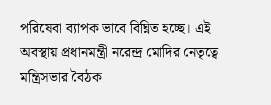পরিষেবা ব্যাপক ভাবে বিঘ্নিত হচ্ছে। এই অবস্থায় প্রধানমন্ত্রী নরেন্দ্র মোদির নেতৃত্বে মন্ত্রিসভার বৈঠক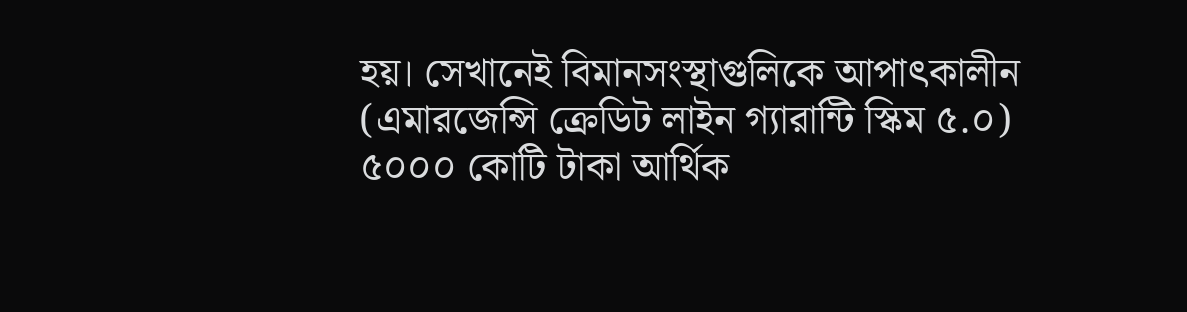হয়। সেখানেই বিমানসংস্থাগুলিকে আপাৎকালীন (এমারজেন্সি ক্রেডিট লাইন গ্যারান্টি স্কিম ৫.০) ৫০০০ কোটি টাকা আর্থিক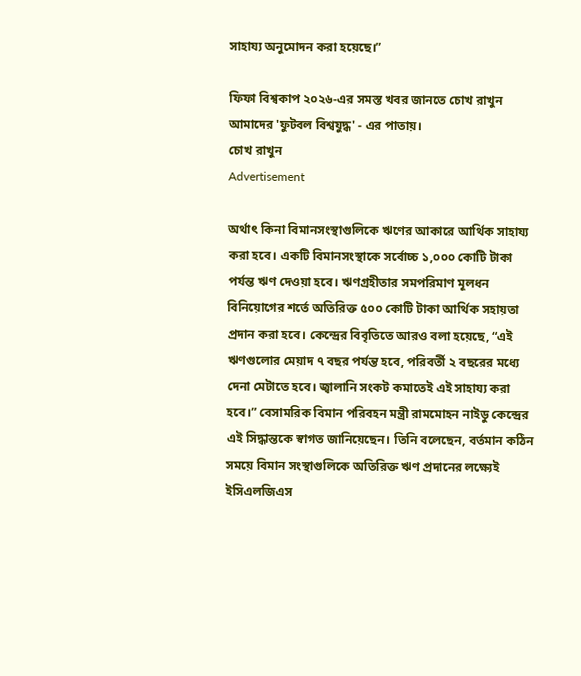সাহায্য অনুমোদন করা হয়েছে।”

ফিফা বিশ্বকাপ ২০২৬-এর সমস্ত খবর জানতে চোখ রাখুন আমাদের 'ফুটবল বিশ্বযুদ্ধ' - এর পাতায়।
চোখ রাখুন
Advertisement

অর্থাৎ কিনা বিমানসংস্থাগুলিকে ঋণের আকারে আর্থিক সাহায্য করা হবে। একটি বিমানসংস্থাকে সর্বোচ্চ ১,০০০ কোটি টাকা পর্যন্ত ঋণ দেওয়া হবে। ঋণগ্রহীতার সমপরিমাণ মূলধন বিনিয়োগের শর্তে অতিরিক্ত ৫০০ কোটি টাকা আর্থিক সহায়তা প্রদান করা হবে। কেন্দ্রের বিবৃতিতে আরও বলা হয়েছে, “এই ঋণগুলোর মেয়াদ ৭ বছর পর্যন্ত হবে, পরিবর্তী ২ বছরের মধ্যে দেনা মেটাতে হবে। জ্বালানি সংকট কমাতেই এই সাহায্য করা হবে।” বেসামরিক বিমান পরিবহন মন্ত্রী রামমোহন নাইডু কেন্দ্রের এই সিদ্ধান্তকে স্বাগত জানিয়েছেন। তিনি বলেছেন, বর্তমান কঠিন সময়ে বিমান সংস্থাগুলিকে অতিরিক্ত ঋণ প্রদানের লক্ষ্যেই ইসিএলজিএস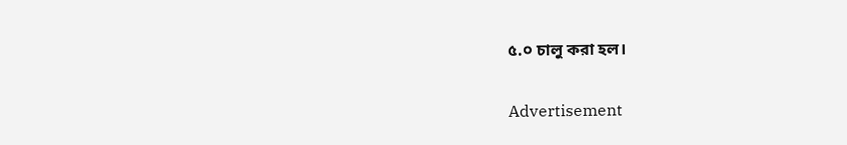৫.০ চালু করা হল।

Advertisement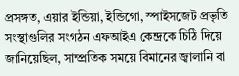প্রসঙ্গত, এয়ার ইন্ডিয়া, ইন্ডিগো, স্পাইসজেট প্রভৃতি সংস্থাগুলির সংগঠন এফআইএ কেন্দ্রকে চিঠি দিয়ে জানিয়েছিল, সাম্প্রতিক সময়ে বিমানের জ্বালানি বা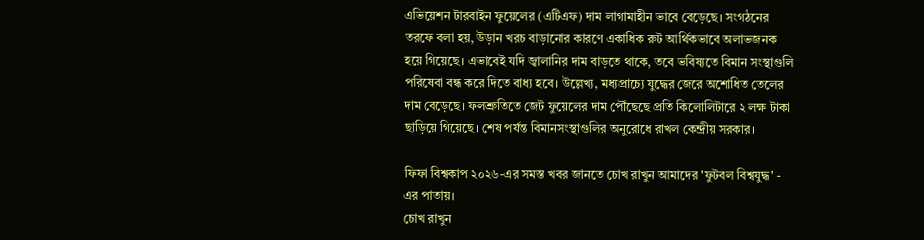এভিয়েশন টারবাইন ফুয়েলের (এটিএফ) দাম লাগামাহীন ভাবে বেড়েছে। সংগঠনের তরফে বলা হয়, উড়ান খরচ বাড়ানোর কারণে একাধিক রুট আর্থিকভাবে অলাভজনক হয়ে গিয়েছে। এভাবেই যদি জ্বালানির দাম বাড়তে থাকে, তবে ভবিষ্যতে বিমান সংস্থাগুলি পরিষেবা বন্ধ করে দিতে বাধ্য হবে। উল্লেখ্য, মধ্যপ্রাচ্যে যুদ্ধের জেরে অশোধিত তেলের দাম বেড়েছে। ফলশ্রুতিতে জেট ফুয়েলের দাম পৌঁছেছে প্রতি কিলোলিটারে ২ লক্ষ টাকা ছাড়িয়ে গিয়েছে। শেষ পর্যন্ত বিমানসংস্থাগুলির অনুরোধে রাখল কেন্দ্রীয় সরকার।

ফিফা বিশ্বকাপ ২০২৬-এর সমস্ত খবর জানতে চোখ রাখুন আমাদের 'ফুটবল বিশ্বযুদ্ধ' - এর পাতায়।
চোখ রাখুন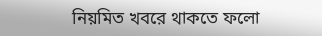নিয়মিত খবরে থাকতে ফলো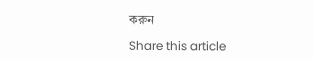করুন

Share this article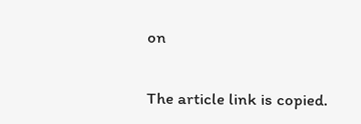on

The article link is copied.